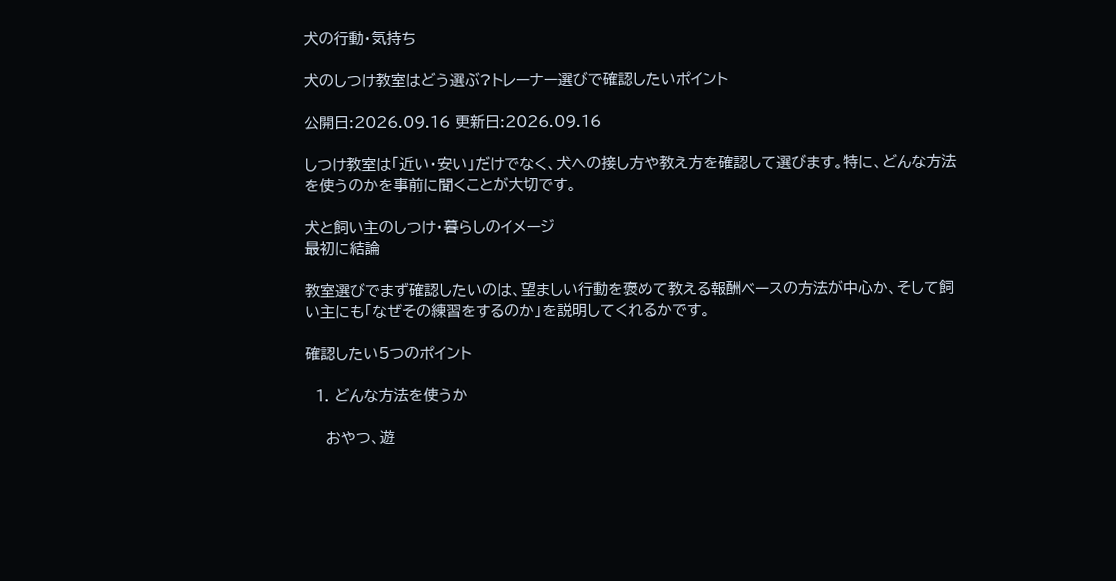犬の行動・気持ち

犬のしつけ教室はどう選ぶ?トレーナー選びで確認したいポイント

公開日:2026.09.16 更新日:2026.09.16

しつけ教室は「近い・安い」だけでなく、犬への接し方や教え方を確認して選びます。特に、どんな方法を使うのかを事前に聞くことが大切です。

犬と飼い主のしつけ・暮らしのイメージ
最初に結論

教室選びでまず確認したいのは、望ましい行動を褒めて教える報酬ベースの方法が中心か、そして飼い主にも「なぜその練習をするのか」を説明してくれるかです。

確認したい5つのポイント

  1. どんな方法を使うか

    おやつ、遊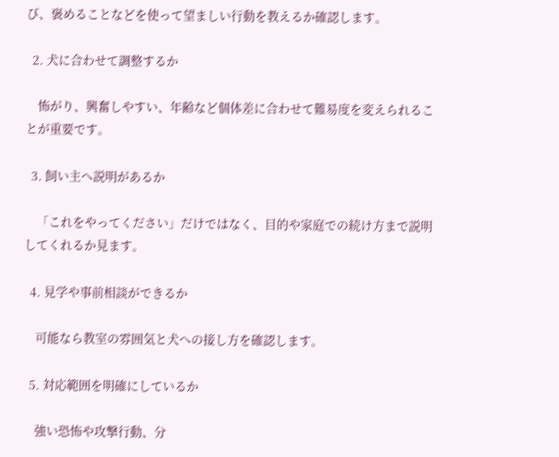び、褒めることなどを使って望ましい行動を教えるか確認します。

  2. 犬に合わせて調整するか

    怖がり、興奮しやすい、年齢など個体差に合わせて難易度を変えられることが重要です。

  3. 飼い主へ説明があるか

    「これをやってください」だけではなく、目的や家庭での続け方まで説明してくれるか見ます。

  4. 見学や事前相談ができるか

    可能なら教室の雰囲気と犬への接し方を確認します。

  5. 対応範囲を明確にしているか

    強い恐怖や攻撃行動、分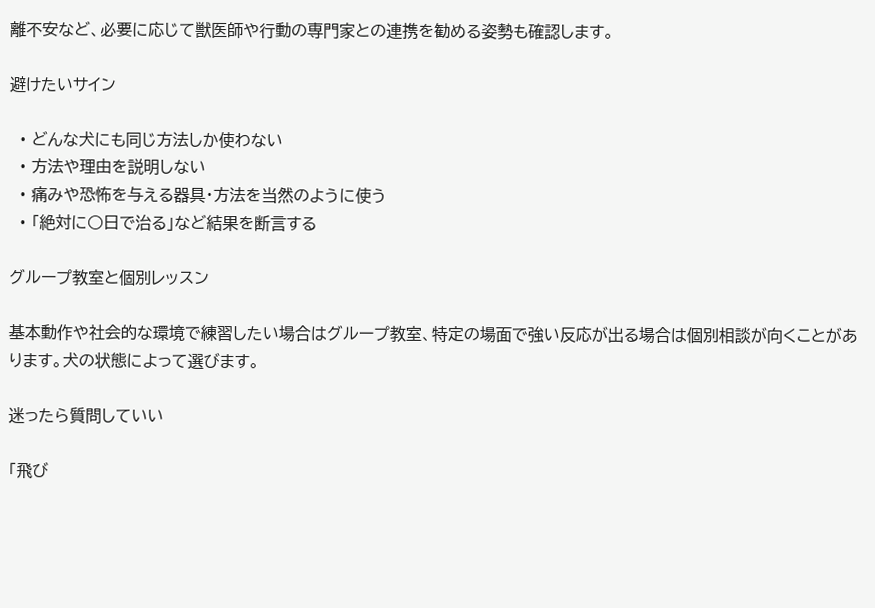離不安など、必要に応じて獣医師や行動の専門家との連携を勧める姿勢も確認します。

避けたいサイン

  • どんな犬にも同じ方法しか使わない
  • 方法や理由を説明しない
  • 痛みや恐怖を与える器具・方法を当然のように使う
  • 「絶対に○日で治る」など結果を断言する

グループ教室と個別レッスン

基本動作や社会的な環境で練習したい場合はグループ教室、特定の場面で強い反応が出る場合は個別相談が向くことがあります。犬の状態によって選びます。

迷ったら質問していい

「飛び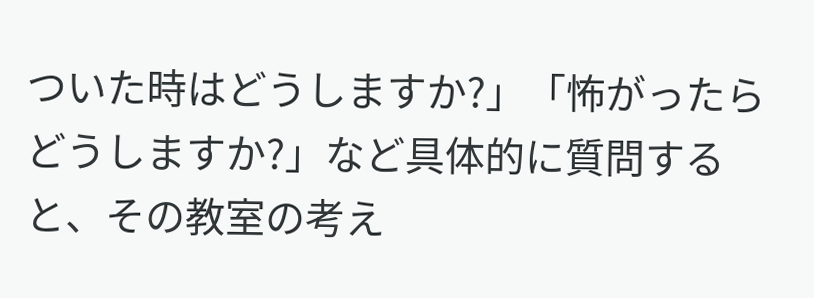ついた時はどうしますか?」「怖がったらどうしますか?」など具体的に質問すると、その教室の考え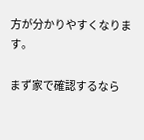方が分かりやすくなります。

まず家で確認するなら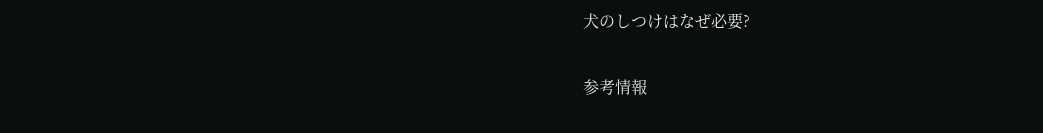犬のしつけはなぜ必要?

参考情報